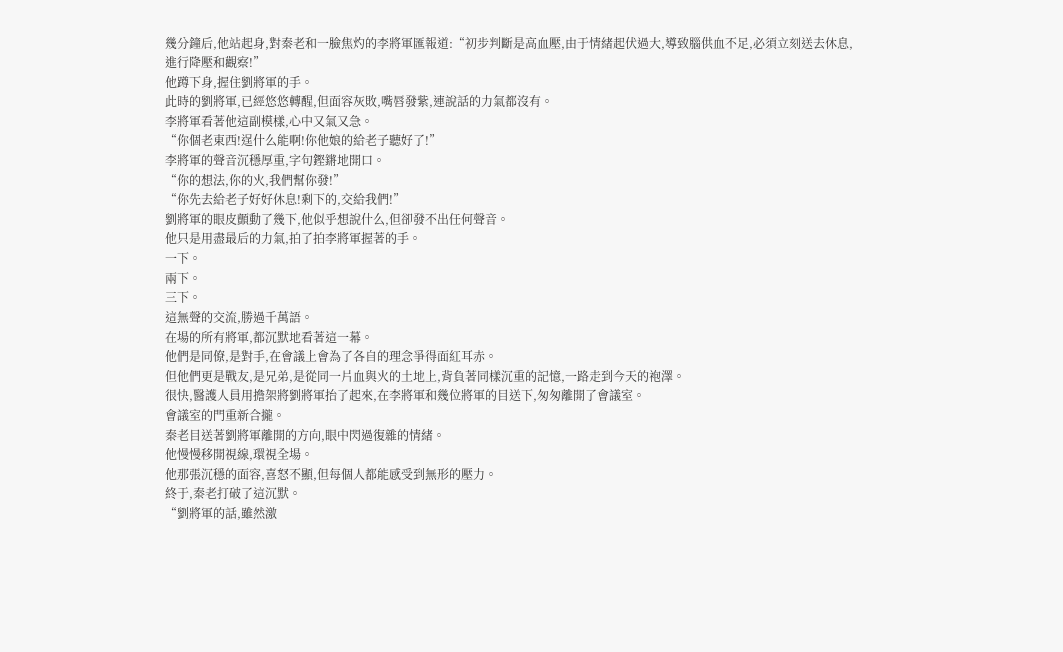幾分鐘后,他站起身,對秦老和一臉焦灼的李將軍匯報道:“初步判斷是高血壓,由于情緒起伏過大,導致腦供血不足,必須立刻送去休息,進行降壓和觀察!”
他蹲下身,握住劉將軍的手。
此時的劉將軍,已經悠悠轉醒,但面容灰敗,嘴唇發紫,連說話的力氣都沒有。
李將軍看著他這副模樣,心中又氣又急。
“你個老東西!逞什么能啊!你他娘的給老子聽好了!”
李將軍的聲音沉穩厚重,字句鏗鏘地開口。
“你的想法,你的火,我們幫你發!”
“你先去給老子好好休息!剩下的,交給我們!”
劉將軍的眼皮顫動了幾下,他似乎想說什么,但卻發不出任何聲音。
他只是用盡最后的力氣,拍了拍李將軍握著的手。
一下。
兩下。
三下。
這無聲的交流,勝過千萬語。
在場的所有將軍,都沉默地看著這一幕。
他們是同僚,是對手,在會議上會為了各自的理念爭得面紅耳赤。
但他們更是戰友,是兄弟,是從同一片血與火的土地上,背負著同樣沉重的記憶,一路走到今天的袍澤。
很快,醫護人員用擔架將劉將軍抬了起來,在李將軍和幾位將軍的目送下,匆匆離開了會議室。
會議室的門重新合攏。
秦老目送著劉將軍離開的方向,眼中閃過復雜的情緒。
他慢慢移開視線,環視全場。
他那張沉穩的面容,喜怒不顯,但每個人都能感受到無形的壓力。
終于,秦老打破了這沉默。
“劉將軍的話,雖然激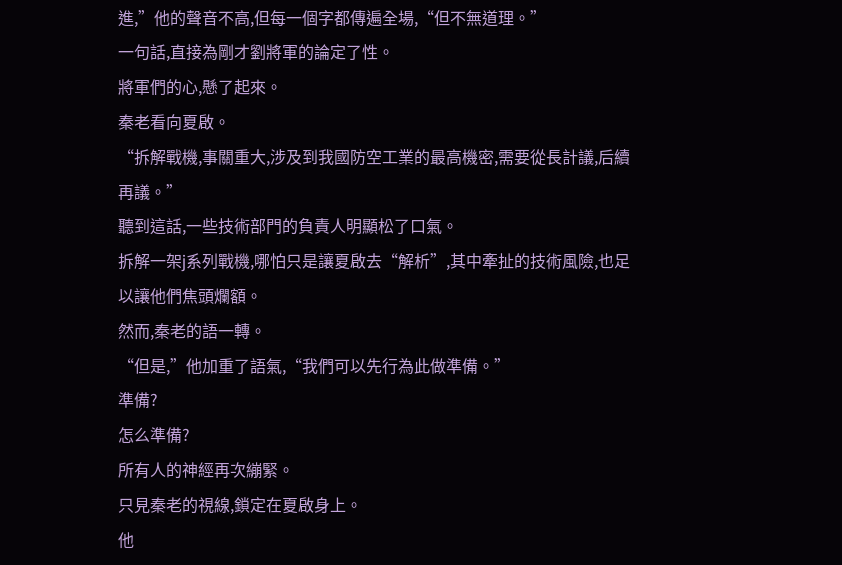進,”他的聲音不高,但每一個字都傳遍全場,“但不無道理。”
一句話,直接為剛才劉將軍的論定了性。
將軍們的心,懸了起來。
秦老看向夏啟。
“拆解戰機,事關重大,涉及到我國防空工業的最高機密,需要從長計議,后續再議。”
聽到這話,一些技術部門的負責人明顯松了口氣。
拆解一架j系列戰機,哪怕只是讓夏啟去“解析”,其中牽扯的技術風險,也足以讓他們焦頭爛額。
然而,秦老的語一轉。
“但是,”他加重了語氣,“我們可以先行為此做準備。”
準備?
怎么準備?
所有人的神經再次繃緊。
只見秦老的視線,鎖定在夏啟身上。
他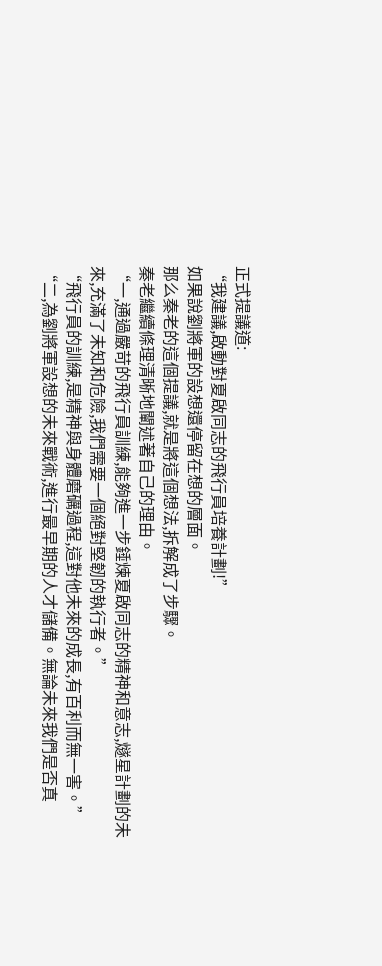正式提議道:
“我建議,啟動對夏啟同志的飛行員培養計劃!”
如果說劉將軍的設想還停留在想的層面。
那么秦老的這個提議,就是將這個想法,拆解成了步驟。
秦老繼續條理清晰地闡述著自己的理由。
“一,通過嚴苛的飛行員訓練,能夠進一步錘煉夏啟同志的精神和意志,燧星計劃的未來,充滿了未知和危險,我們需要一個絕對堅韌的執行者。”
“飛行員的訓練,是精神與身體磨礪過程,這對他未來的成長,有百利而無一害。”
“二,為劉將軍設想的未來戰術,進行最早期的人才儲備。無論未來我們是否真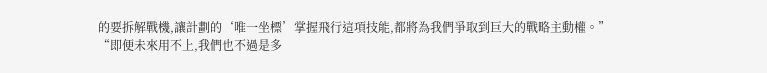的要拆解戰機,讓計劃的‘唯一坐標’掌握飛行這項技能,都將為我們爭取到巨大的戰略主動權。”
“即便未來用不上,我們也不過是多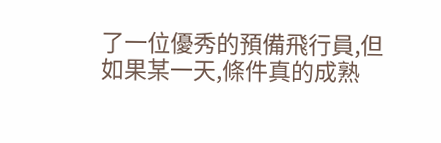了一位優秀的預備飛行員,但如果某一天,條件真的成熟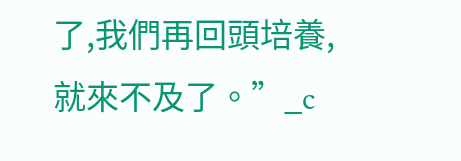了,我們再回頭培養,就來不及了。”_c